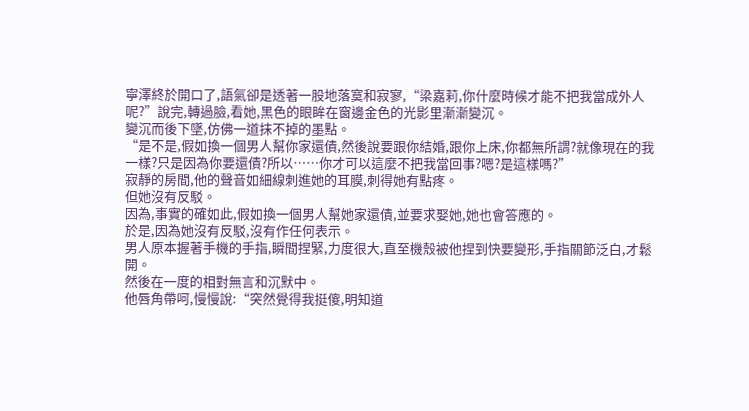寧澤終於開口了,語氣卻是透著一股地落寞和寂寥,“梁嘉莉,你什麼時候才能不把我當成外人呢?”說完,轉過臉,看她,黑色的眼眸在窗邊金色的光影里漸漸變沉。
變沉而後下墜,仿佛一道抹不掉的墨點。
“是不是,假如換一個男人幫你家還債,然後說要跟你結婚,跟你上床,你都無所謂?就像現在的我一樣?只是因為你要還債?所以……你才可以這麼不把我當回事?嗯?是這樣嗎?”
寂靜的房間,他的聲音如細線刺進她的耳膜,刺得她有點疼。
但她沒有反駁。
因為,事實的確如此,假如換一個男人幫她家還債,並要求娶她,她也會答應的。
於是,因為她沒有反駁,沒有作任何表示。
男人原本握著手機的手指,瞬間捏緊,力度很大,直至機殼被他捏到快要變形,手指關節泛白,才鬆開。
然後在一度的相對無言和沉默中。
他唇角帶呵,慢慢說:“突然覺得我挺傻,明知道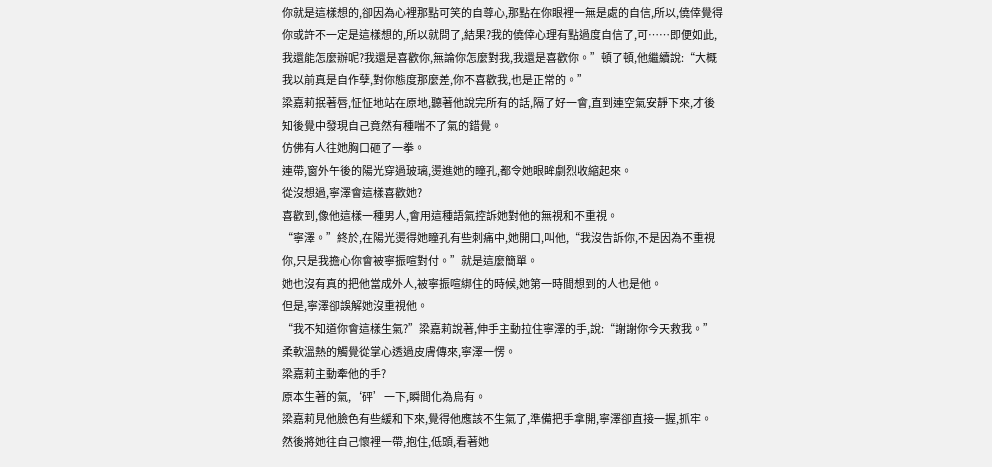你就是這樣想的,卻因為心裡那點可笑的自尊心,那點在你眼裡一無是處的自信,所以,僥倖覺得你或許不一定是這樣想的,所以就問了,結果?我的僥倖心理有點過度自信了,可……即便如此,我還能怎麼辦呢?我還是喜歡你,無論你怎麼對我,我還是喜歡你。”頓了頓,他繼續說:“大概我以前真是自作孽,對你態度那麼差,你不喜歡我,也是正常的。”
梁嘉莉抿著唇,怔怔地站在原地,聽著他說完所有的話,隔了好一會,直到連空氣安靜下來,才後知後覺中發現自己竟然有種喘不了氣的錯覺。
仿佛有人往她胸口砸了一拳。
連帶,窗外午後的陽光穿過玻璃,燙進她的瞳孔,都令她眼眸劇烈收縮起來。
從沒想過,寧澤會這樣喜歡她?
喜歡到,像他這樣一種男人,會用這種語氣控訴她對他的無視和不重視。
“寧澤。”終於,在陽光燙得她瞳孔有些刺痛中,她開口,叫他,“我沒告訴你,不是因為不重視你,只是我擔心你會被寧振喧對付。”就是這麼簡單。
她也沒有真的把他當成外人,被寧振喧綁住的時候,她第一時間想到的人也是他。
但是,寧澤卻誤解她沒重視他。
“我不知道你會這樣生氣?”梁嘉莉說著,伸手主動拉住寧澤的手,說:“謝謝你今天救我。”
柔軟溫熱的觸覺從掌心透過皮膚傳來,寧澤一愣。
梁嘉莉主動牽他的手?
原本生著的氣,‘砰’一下,瞬間化為烏有。
梁嘉莉見他臉色有些緩和下來,覺得他應該不生氣了,準備把手拿開,寧澤卻直接一握,抓牢。
然後將她往自己懷裡一帶,抱住,低頭,看著她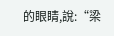的眼睛,說:“梁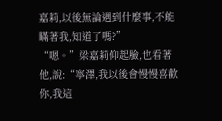嘉莉,以後無論遇到什麼事,不能瞞著我,知道了嗎?”
“嗯。”梁嘉莉仰起臉,也看著他,說:“寧澤,我以後會慢慢喜歡你,我這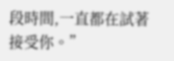段時間,一直都在試著接受你。”